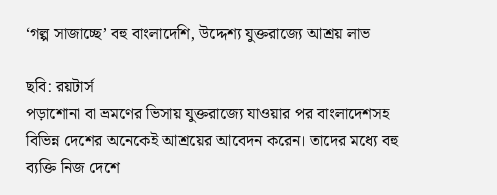‘গল্প সাজাচ্ছে’ বহু বাংলাদেশি, উদ্দেশ্য যুক্তরাজ্যে আশ্রয় লাভ

ছবি: রয়টার্স
পড়াশোনা বা ভ্রমণের ভিসায় যুক্তরাজ্যে যাওয়ার পর বাংলাদেশসহ বিভিন্ন দেশের অনেকেই আশ্রয়ের আবেদন করেন। তাদের মধ্যে বহু ব্যক্তি নিজ দেশে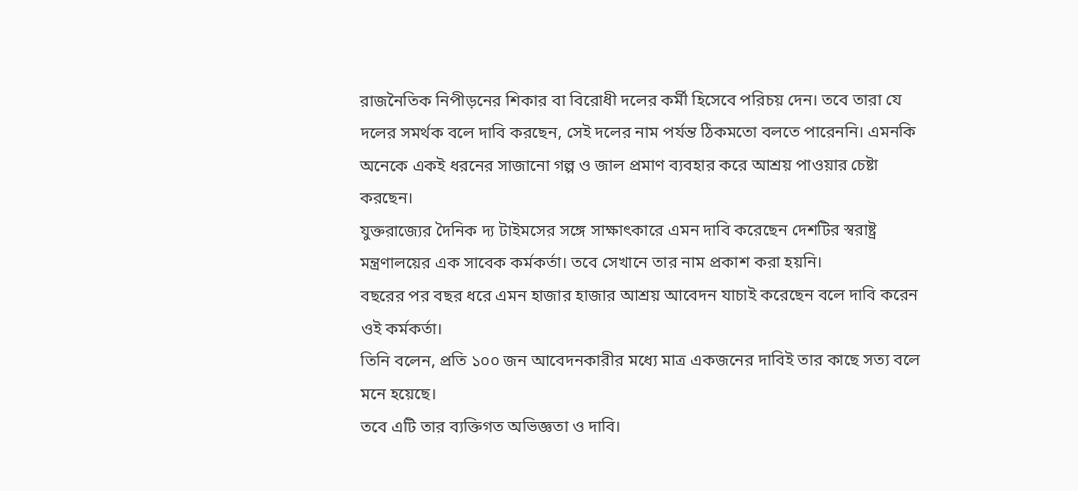রাজনৈতিক নিপীড়নের শিকার বা বিরোধী দলের কর্মী হিসেবে পরিচয় দেন। তবে তারা যে দলের সমর্থক বলে দাবি করছেন, সেই দলের নাম পর্যন্ত ঠিকমতো বলতে পারেননি। এমনকি অনেকে একই ধরনের সাজানো গল্প ও জাল প্রমাণ ব্যবহার করে আশ্রয় পাওয়ার চেষ্টা করছেন।
যুক্তরাজ্যের দৈনিক দ্য টাইমসের সঙ্গে সাক্ষাৎকারে এমন দাবি করেছেন দেশটির স্বরাষ্ট্র মন্ত্রণালয়ের এক সাবেক কর্মকর্তা। তবে সেখানে তার নাম প্রকাশ করা হয়নি।
বছরের পর বছর ধরে এমন হাজার হাজার আশ্রয় আবেদন যাচাই করেছেন বলে দাবি করেন ওই কর্মকর্তা।
তিনি বলেন, প্রতি ১০০ জন আবেদনকারীর মধ্যে মাত্র একজনের দাবিই তার কাছে সত্য বলে মনে হয়েছে।
তবে এটি তার ব্যক্তিগত অভিজ্ঞতা ও দাবি।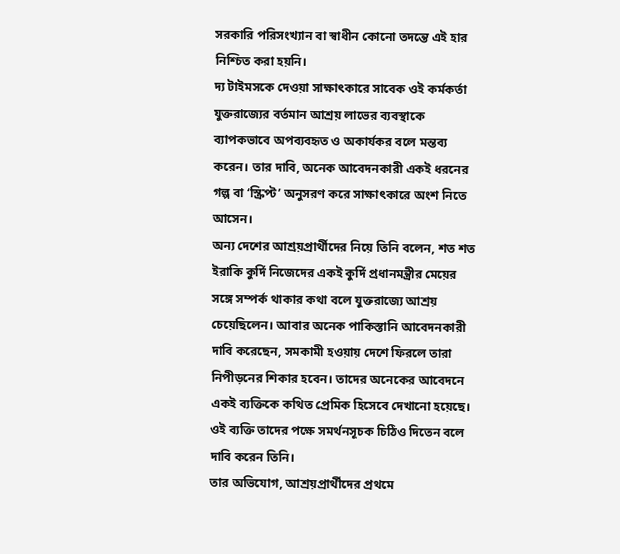সরকারি পরিসংখ্যান বা স্বাধীন কোনো তদন্তে এই হার নিশ্চিত করা হয়নি।
দ্য টাইমসকে দেওয়া সাক্ষাৎকারে সাবেক ওই কর্মকর্তা যুক্তরাজ্যের বর্তমান আশ্রয় লাভের ব্যবস্থাকে ব্যাপকভাবে অপব্যবহৃত ও অকার্যকর বলে মন্তব্য করেন। তার দাবি, অনেক আবেদনকারী একই ধরনের গল্প বা ‘স্ক্রিপ্ট’ অনুসরণ করে সাক্ষাৎকারে অংশ নিতে আসেন।
অন্য দেশের আশ্রয়প্রার্থীদের নিয়ে তিনি বলেন, শত শত ইরাকি কুর্দি নিজেদের একই কুর্দি প্রধানমন্ত্রীর মেয়ের সঙ্গে সম্পর্ক থাকার কথা বলে যুক্তরাজ্যে আশ্রয় চেয়েছিলেন। আবার অনেক পাকিস্তানি আবেদনকারী দাবি করেছেন, সমকামী হওয়ায় দেশে ফিরলে তারা নিপীড়নের শিকার হবেন। তাদের অনেকের আবেদনে একই ব্যক্তিকে কথিত প্রেমিক হিসেবে দেখানো হয়েছে। ওই ব্যক্তি তাদের পক্ষে সমর্থনসূচক চিঠিও দিতেন বলে দাবি করেন তিনি।
তার অভিযোগ, আশ্রয়প্রার্থীদের প্রথমে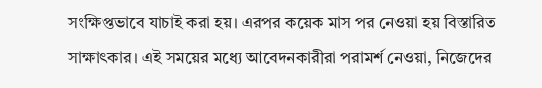সংক্ষিপ্তভাবে যাচাই করা হয়। এরপর কয়েক মাস পর নেওয়া হয় বিস্তারিত সাক্ষাৎকার। এই সময়ের মধ্যে আবেদনকারীরা পরামর্শ নেওয়া, নিজেদের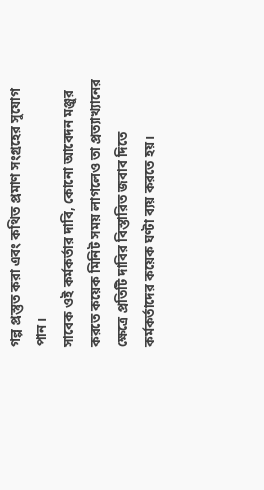গল্প প্রস্তুত করা এবং কথিত প্রমাণ সংগ্রহের সুযোগ পান।
সাবেক ওই কর্মকর্তার দাবি, কোনো আবেদন মঞ্জুর করতে কয়েক মিনিট সময় লাগলেও তা প্রত্যাখ্যানের ক্ষেত্রে প্রতিটি দাবির বিস্তারিত জবাব দিতে কর্মকর্তাদের কয়েক ঘণ্টা ব্যয় করতে হয়।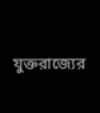যুক্তরাজ্যের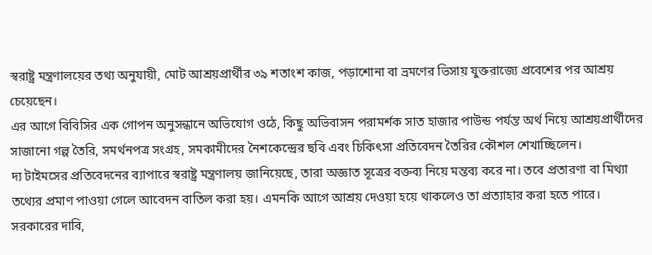স্বরাষ্ট্র মন্ত্রণালয়ের তথ্য অনুযায়ী, মোট আশ্রয়প্রার্থীর ৩৯ শতাংশ কাজ, পড়াশোনা বা ভ্রমণের ভিসায় যুক্তরাজ্যে প্রবেশের পর আশ্রয় চেয়েছেন।
এর আগে বিবিসির এক গোপন অনুসন্ধানে অভিযোগ ওঠে, কিছু অভিবাসন পরামর্শক সাত হাজার পাউন্ড পর্যন্ত অর্থ নিয়ে আশ্রয়প্রার্থীদের সাজানো গল্প তৈরি, সমর্থনপত্র সংগ্রহ, সমকামীদের নৈশকেন্দ্রের ছবি এবং চিকিৎসা প্রতিবেদন তৈরির কৌশল শেখাচ্ছিলেন।
দ্য টাইমসের প্রতিবেদনের ব্যাপারে স্বরাষ্ট্র মন্ত্রণালয় জানিয়েছে, তারা অজ্ঞাত সূত্রের বক্তব্য নিয়ে মন্তব্য করে না। তবে প্রতারণা বা মিথ্যা তথ্যের প্রমাণ পাওয়া গেলে আবেদন বাতিল করা হয়। এমনকি আগে আশ্রয় দেওয়া হয়ে থাকলেও তা প্রত্যাহার করা হতে পারে।
সরকারের দাবি,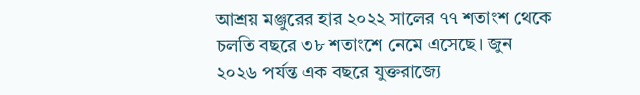আশ্রয় মঞ্জুরের হার ২০২২ সালের ৭৭ শতাংশ থেকে চলতি বছরে ৩৮ শতাংশে নেমে এসেছে। জুন ২০২৬ পর্যন্ত এক বছরে যুক্তরাজ্যে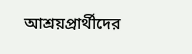আশ্রয়প্রার্থীদের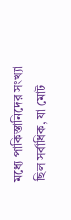মধ্যে পাকিস্তানিদের সংখ্যা ছিল সর্বাধিক, যা মোট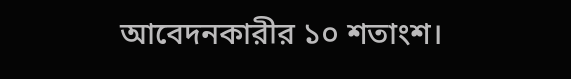আবেদনকারীর ১০ শতাংশ।